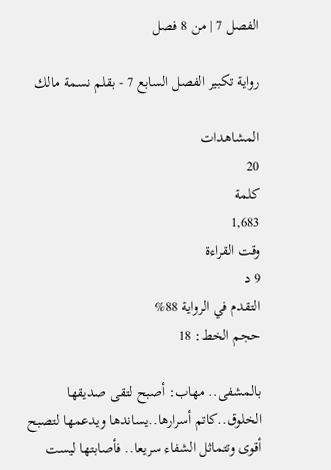الفصل 7 | من 8 فصل

رواية تكبير الفصل السابع 7 - بقلم نسمة مالك

المشاهدات
20
كلمة
1,683
وقت القراءة
9 د
التقدم في الرواية 88%
حجم الخط: 18

بالمشفى.. مهاب: أصبح لتقى صديقها الخلوق..كاتم أسرارها..يساندها ويدعمها لتصبح أقوى وتتماثل الشفاء سريعا.. فأصابتها ليست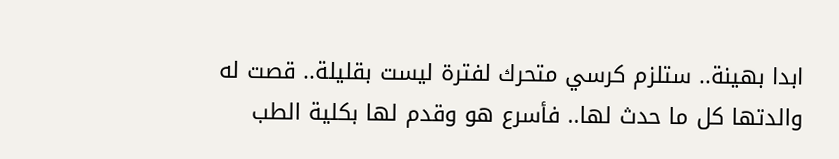ابدا بهينة.. ستلزم كرسي متحرك لفترة ليست بقليلة.. قصت له والدتها كل ما حدث لها.. فأسرع هو وقدم لها بكلية الطب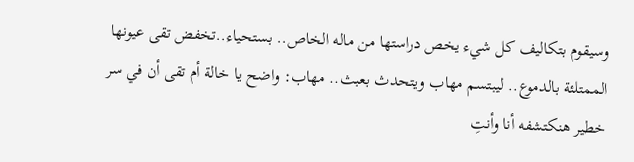وسيقوم بتكاليف كل شيء يخص دراستها من ماله الخاص.. بستحياء..تخفض تقى عيونها الممتلئة بالدموع.. ليبتسم مهاب ويتحدث بعبث.. مهاب: واضح يا خالة أم تقى أن في سر خطير هنكتشفه أنا وأنتِ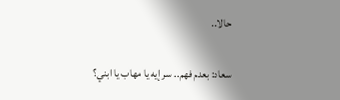حالا..

سعاد: بعدم فهم.. سر إيه يا مهاب يا ابني؟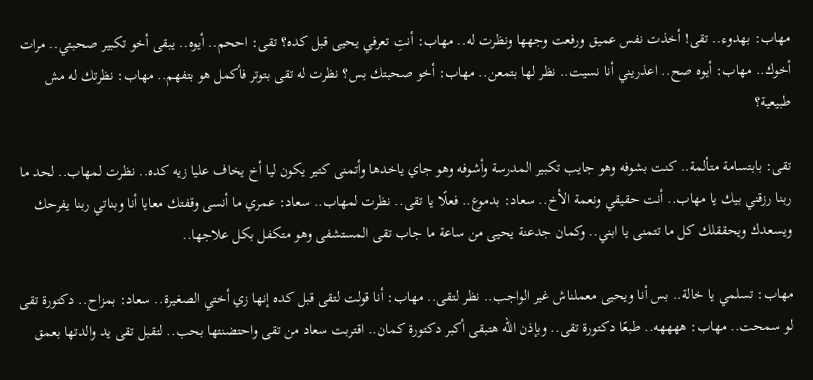مهاب: بهدوء.. تقى! أخذت نفس عميق ورفعت وجهها ونظرت له.. مهاب: أنتِ تعرفي يحيى قبل كده؟ تقى: اححم.. أيوه.. يبقى أخو تكبير صحبتي.. مرات أخوك.. مهاب: أيوه صح.. اعذريني أنا نسيت.. نظر لها بتمعن.. مهاب: أخو صحبتك بس؟ نظرت له تقى بتوتر فأكمل هو بتفهم.. مهاب: نظرتك له مش طبيعية؟

تقى: بابتسامة متألمة.. كنت بشوفه وهو جايب تكبير المدرسة وأشوفه وهو جاي ياخدها وأتمنى كتير يكون ليا أخ يخاف عليا زيه كده.. نظرت لمهاب.. لحد ما ربنا رزقني بيك يا مهاب.. أنت حقيقي ونعمة الأخ.. سعاد: بدموع.. فعلًا يا تقى.. نظرت لمهاب.. سعاد: عمري ما أنسى وقفتك معايا أنا وبناتي ربنا يفرحك ويسعدك ويحققلك كل ما تتمنى يا ابني.. وكمان جدعنة يحيى من ساعة ما جاب تقى المستشفى وهو متكفل بكل علاجها..

مهاب: تسلمي يا خالة.. بس أنا ويحيى معملناش غير الواجب.. نظر لتقى.. مهاب: أنا قولت لتقى قبل كده إنها زي أختي الصغيرة.. سعاد: بمزاح.. دكتورة تقى لو سمحت.. مهاب: ههههه.. طبعًا دكتورة تقى.. وبإذن الله هتبقى أكبر دكتورة كمان.. اقتربت سعاد من تقى واحتضنتها بحب.. لتقبل تقى يد والدتها بعمق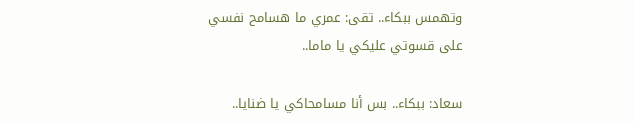وتهمس ببكاء.. تقى: عمري ما هسامح نفسي على قسوتي عليكي يا ماما..

سعاد: ببكاء.. بس أنا مسامحاكي يا ضنايا..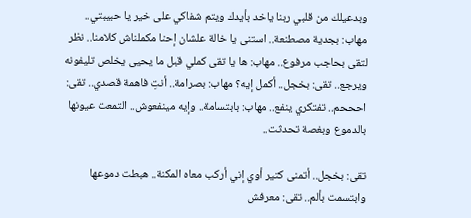وبدعيلك من قلبي ربنا ياخد بأيدك ويتم شفاكي على خير يا حبيبتي.. مهاب: بجدية مصطنعة.. استنى يا خالة علشان إحنا مكملناش كلامنا.. نظر لتقى بحاجب مرفوع.. مهاب: ها يا تقى كملي قبل ما يحيى يخلص تليفونه ويرجع.. تقى: بخجل.. أكمل إيه؟ مهاب: بصرامة.. أنتِ فاهمة قصدي.. تقى: احححم.. تفتكري ينفع.. مهاب: بابتسامة.. وإيه مينفعوش.. التمعت عيونها بالدموع وبغصة تحدثت..

تقى: بخجل.. أتمنى كتير أوي إني أركب معاه المكنة.. هبطت دموعها وابتسمت بألم.. تقى: معرفش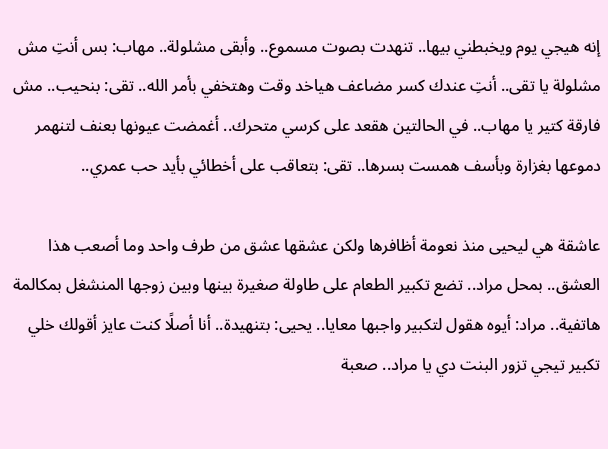إنه هيجي يوم ويخبطني بيها.. تنهدت بصوت مسموع.. وأبقى مشلولة.. مهاب: بس أنتِ مش مشلولة يا تقى.. أنتِ عندك كسر مضاعف هياخد وقت وهتخفي بأمر الله.. تقى: بنحيب.. مش فارقة كتير يا مهاب.. في الحالتين هقعد على كرسي متحرك.. أغمضت عيونها بعنف لتنهمر دموعها بغزارة وبأسف همست بسرها.. تقى: بتعاقب على أخطائي بأيد حب عمري..

عاشقة هي ليحيى منذ نعومة أظافرها ولكن عشقها عشق من طرف واحد وما أصعب هذا العشق.. بمحل مراد.. تضع تكبير الطعام على طاولة صغيرة بينها وبين زوجها المنشغل بمكالمة هاتفية.. مراد: أيوه هقول لتكبير واجبها معايا.. يحيى: بتنهيدة.. أنا أصلًا كنت عايز أقولك خلي تكبير تيجي تزور البنت دي يا مراد.. صعبة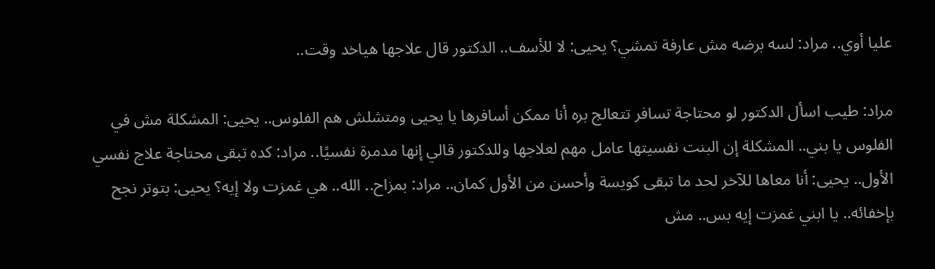عليا أوي.. مراد: لسه برضه مش عارفة تمشي؟ يحيى: لا للأسف.. الدكتور قال علاجها هياخد وقت..

مراد: طيب اسأل الدكتور لو محتاجة تسافر تتعالج بره أنا ممكن أسافرها يا يحيى ومتشلش هم الفلوس.. يحيى: المشكلة مش في الفلوس يا بني.. المشكلة إن البنت نفسيتها عامل مهم لعلاجها وللدكتور قالي إنها مدمرة نفسيًا.. مراد: كده تبقى محتاجة علاج نفسي الأول.. يحيى: أنا معاها للآخر لحد ما تبقى كويسة وأحسن من الأول كمان.. مراد: بمزاح.. الله.. هي غمزت ولا إيه؟ يحيى: بتوتر نجح بإخفائه.. يا ابني غمزت إيه بس.. مش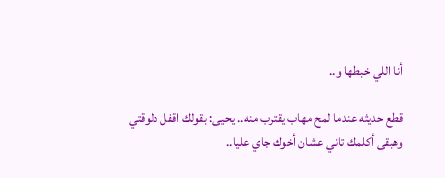أنا اللي خبطها و..

قطع حديثه عندما لمح مهاب يقترب منه.. يحيى: بقولك اقفل دلوقتي وهبقى أكلمك تاني عشان أخوك جاي عليا..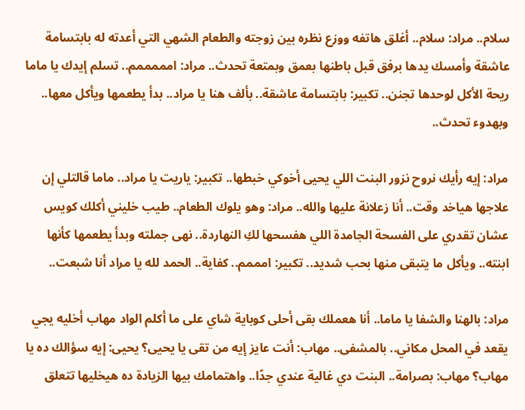سلام.. مراد: سلام.. أغلق هاتفه ووزع نظره بين زوجته والطعام الشهي التي أعدته له بابتسامة عاشقة وأمسك يدها برفق قبل باطنها بعمق وبمتعة تحدث.. مراد: امممممم.. تسلم إيدك يا ماما ريحة الأكل لوحدها تجنن.. تكبير: بابتسامة عاشقة.. بألف هنا يا مراد.. بدأ يطعمها ويأكل معها.. وبهدوء تحدث..

مراد: إيه رأيك نروح نزور البنت اللي يحيى أخوكي خبطها.. تكبير: ياريت يا مراد.. ماما قالتلي إن علاجها هياخد وقت.. أنا زعلانة عليها والله.. مراد: وهو يلوك الطعام.. طيب خليني أكلك كويس عشان تقدري على الفسحة الجامدة اللي هفسحها لكِ النهاردة.. نهى جملته وبدأ يطعمها كأنها ابنته.. ويأكل ما يتبقى منها بحب شديد.. تكبير: امممم.. كفاية.. الحمد لله يا مراد أنا شبعت..

مراد: بالهنا والشفا يا ماما.. أنا هعملك بقى أحلى كوباية شاي على ما أكلم الواد مهاب أخليه يجي يقعد في المحل مكاني.. بالمشفى.. مهاب: أنت عايز إيه من تقى يا يحيى؟ يحيى: إيه سؤالك ده يا مهاب؟ مهاب: بصرامة.. البنت دي غالية عندي جدًا.. واهتمامك بيها الزيادة ده هيخليها تتعلق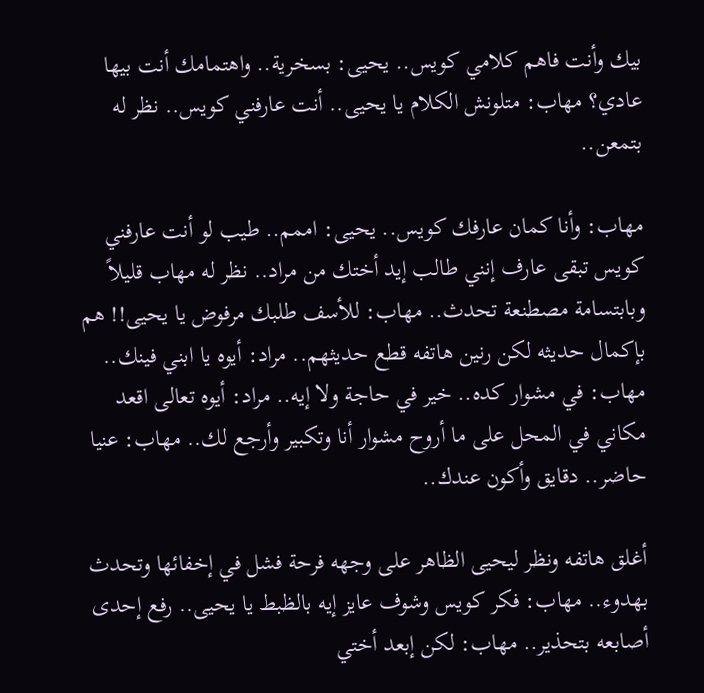بيك وأنت فاهم كلامي كويس.. يحيى: بسخرية.. واهتمامك أنت بيها عادي؟ مهاب: متلونش الكلام يا يحيى.. أنت عارفني كويس.. نظر له بتمعن..

مهاب: وأنا كمان عارفك كويس.. يحيى: اممم.. طيب لو أنت عارفني كويس تبقى عارف إنني طالب إيد أختك من مراد.. نظر له مهاب قليلاً وبابتسامة مصطنعة تحدث.. مهاب: للأسف طلبك مرفوض يا يحيى!! هم بإكمال حديثه لكن رنين هاتفه قطع حديثهم.. مراد: أيوه يا ابني فينك.. مهاب: في مشوار كده.. خير في حاجة ولا إيه.. مراد: أيوه تعالى اقعد مكاني في المحل على ما أروح مشوار أنا وتكبير وأرجع لك.. مهاب: عنيا حاضر.. دقايق وأكون عندك..

أغلق هاتفه ونظر ليحيى الظاهر على وجهه فرحة فشل في إخفائها وتحدث بهدوء.. مهاب: فكر كويس وشوف عايز إيه بالظبط يا يحيى.. رفع إحدى أصابعه بتحذير.. مهاب: لكن إبعد أختي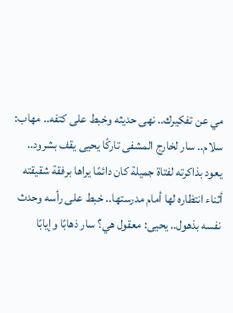مي عن تفكيرك.. نهى حديثه وخبط على كتفه.. مهاب: سلام.. سار لخارج المشفى تاركًا يحيى يقف بشرود.. يعود بذاكرته لفتاة جميلة كان دائمًا يراها برفقة شقيقته أثناء انتظاره لها أمام مدرستها.. خبط على رأسه وحدث نفسه بذهول.. يحيى: معقول هي؟ سار ذهابًا وإيابًا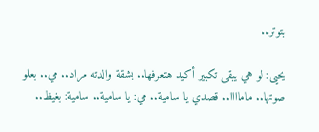بتوتر..

يحيى: لو هي يبقى تكبير أكيد هتعرفها.. بشقة والدته مراد.. مي.. بعلو صوتها.. ماماااا.. قصدي يا سامية.. مي: يا سامية.. سامية: بغيظ..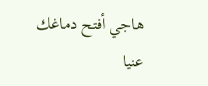هاجي أفتح دماغك عنيا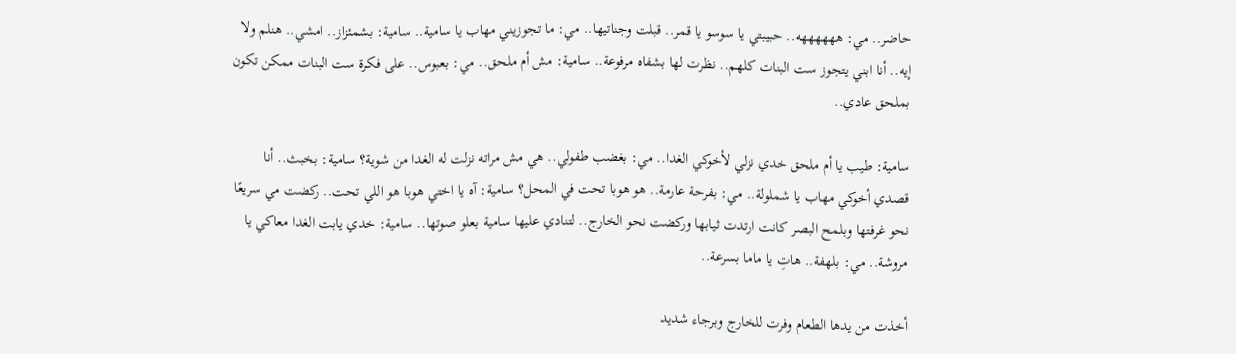حاضر.. مي: ههههههه.. حبيبتي يا سوسو يا قمر.. قبلت وجناتيها.. مي: ما تجوزيني مهاب يا سامية.. سامية: بشمئزاز.. امشي.. هنلم ولا إيه.. أنا ابني يتجوز ست البنات كلهم.. نظرت لها بشفاه مرفوعة.. سامية: مش أم ملحق.. مي: بعبوس.. على فكرة ست البنات ممكن تكون بملحق عادي..

سامية: طيب يا أم ملحق خدي نزلي لأخوكي الغدا.. مي: بغضب طفولي.. هي مش مراته نزلت له الغدا من شوية؟ سامية: بخبث.. أنا قصدي أخوكي مهاب يا شملولة.. مي: بفرحة عارمة.. هو هوبا تحت في المحل؟ سامية: آه يا اختي هوبا هو اللي تحت.. ركضت مي سريعًا نحو غرفتها وبلمح البصر كانت ارتدت ثيابها وركضت نحو الخارج.. لتنادي عليها سامية بعلو صوتها.. سامية: خدي يابت الغدا معاكي يا مروشة.. مي: بلهفة.. هاتِ يا ماما بسرعة..

أخذت من يدها الطعام وفرت للخارج وبرجاء شديد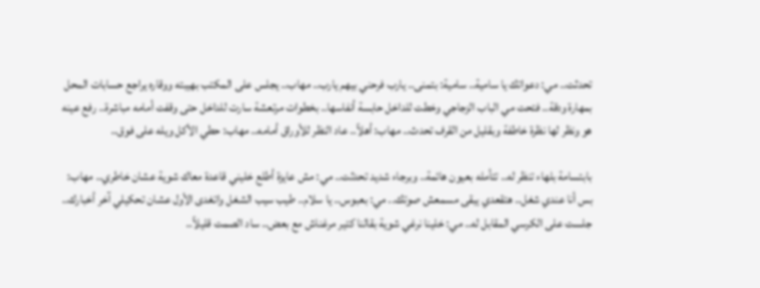تحدثت.. مي: دعواتك يا سامية.. سامية: بتمنى.. يارب فرحني بيهم يارب.. مهاب.. يجلس على المكتب بهيبته ووقاره يراجع حسابات المحل بمهارة ودقة.. فتحت مي الباب الزجاجي وخطت للداخل حابسة أنفاسها.. بخطوات مرتعشة سارت للداخل حتى وقفت أمامه مباشرة.. رفع عينه هو ونظر لها نظرة خاطفة وبقليل من القرف تحدث.. مهاب: أهلاً.. عاد النظر للأوراق أمامه.. مهاب: حطي الأكل ويله على فوق..

بابتسامة بلهاء تنظر له.. تتأمله بعيون هائمة.. وبرجاء شديد تحدثت.. مي: مش عايزة أطلع خليني قاعدة معاك شوية عشان خاطري.. مهاب: بس أنا عندي شغل.. هتقعدي يبقى مسمعش صوتك.. مي: بعبوس.. يا سلام.. طيب سيب الشغل واتغدى الأول عشان تحكيلي آخر أخبارك.. جلست على الكرسي المقابل له.. مي: خلينا نرغي شوية بقالنا كتير مرغناش مع بعض.. ساد الصمت قليلاً..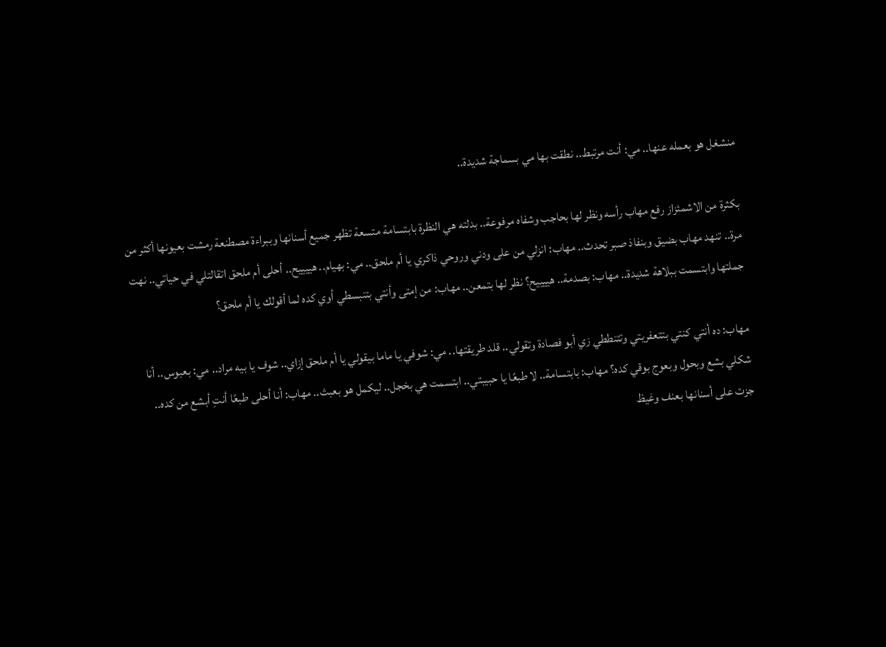منشغل هو بعمله عنها.. مي: أنت مرتبط.. نطقت بها مي بسماجة شديدة..

بكثرة من الاشمئزاز رفع مهاب رأسه ونظر لها بحاجب وشفاه مرفوعة.. بدلته هي النظرة بابتسامة متسعة تظهر جميع أسنانها وببراءة مصطنعة رمشت بعيونها أكثر من مرة.. تنهد مهاب بضيق وبنفاذ صبر تحدث.. مهاب: انزلي من على ودني وروحي ذاكري يا أم ملحق.. مي: بهيام.. هييييح.. أحلى أم ملحق اتقالتلي في حياتي.. نهت جملتها وابتسمت ببلاهة شديدة.. مهاب: بصدمة.. هييييح؟ نظر لها بتمعن.. مهاب: من إمتى وأنتي بتنبسطي أوي كده لما أقولك يا أم ملحق؟

مهاب: ده أنتي كنتي بتتعفريتي وتتنططي زي أبو فصادة وتقولي.. قلد طريقتها.. مي: شوفي يا ماما بيقولي يا أم ملحق إزاي.. شوف يا بيه مراد.. مي: بعبوس.. أنا شكلي بشع وبحول وبعوج بوقي كده؟ مهاب: بابتسامة.. لا طبعًا يا حبيبتي.. ابتسمت هي بخجل.. ليكمل هو بعبث.. مهاب: أنا أحلى طبعًا أنتِ أبشع من كده.. جزت على أسنانها بعنف وغيظ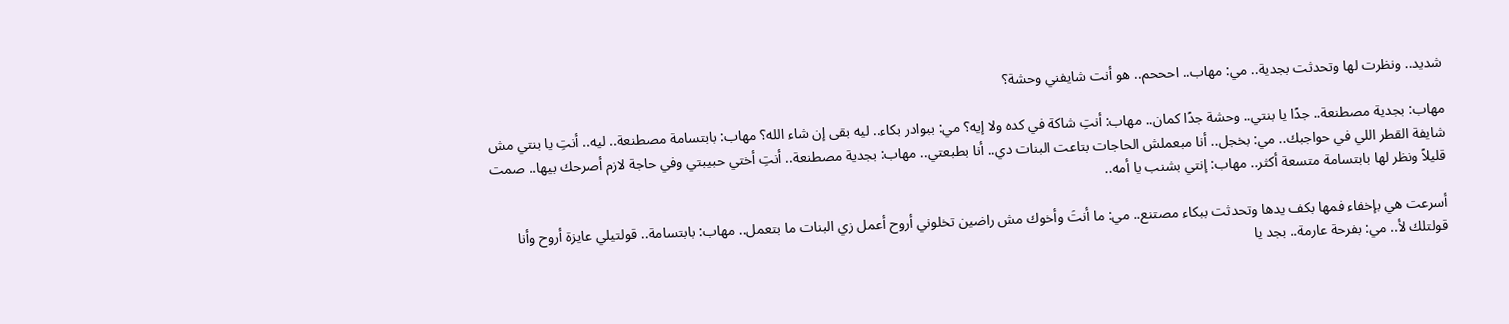شديد.. ونظرت لها وتحدثت بجدية.. مي: مهاب.. احححم.. هو أنت شايفني وحشة؟

مهاب: بجدية مصطنعة.. جدًا يا بنتي.. وحشة جدًا كمان.. مهاب: أنتِ شاكة في كده ولا إيه؟ مي: ببوادر بكاء.. ليه بقى إن شاء الله؟ مهاب: بابتسامة مصطنعة.. ليه.. أنتِ يا بنتي مش شايفة القطر اللي في حواجبك.. مي: بخجل.. أنا مبعملش الحاجات بتاعت البنات دي.. أنا بطبعتي.. مهاب: بجدية مصطنعة.. أنتِ أختي حبيبتي وفي حاجة لازم أصرحك بيها.. صمت قليلاً ونظر لها بابتسامة متسعة أكثر.. مهاب: إنتي بشنب يا أمه..

أسرعت هي بإخفاء فمها بكف يدها وتحدثت ببكاء مصتنع.. مي: ما أنتَ وأخوك مش راضين تخلوني أروح أعمل زي البنات ما بتعمل.. مهاب: بابتسامة.. قولتيلي عايزة أروح وأنا قولتلك لأ.. مي: بفرحة عارمة.. بجد يا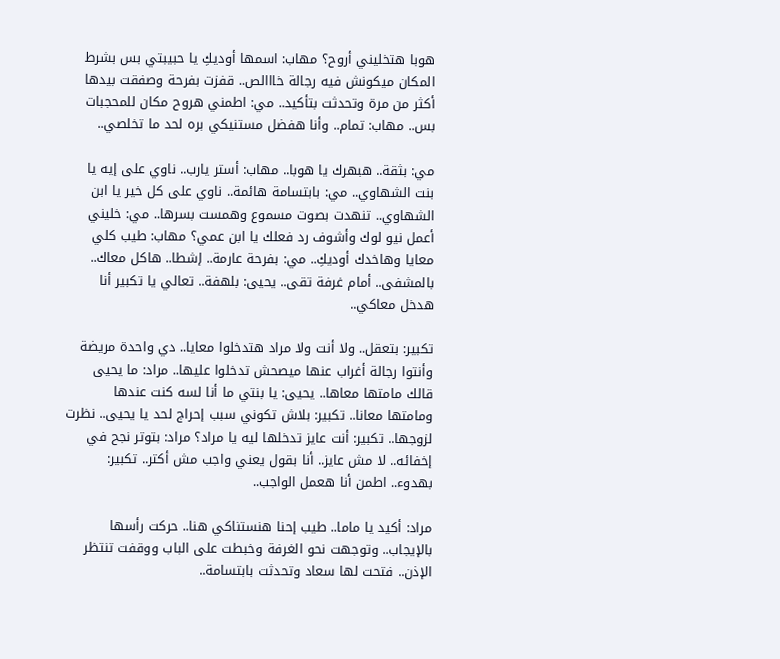هوبا هتخليني أروح؟ مهاب: اسمها أوديكِ يا حبيبتي بس بشرط المكان ميكونش فيه رجالة خااالص.. قفزت بفرحة وصفقت بيدها أكثر من مرة وتحدثت بتأكيد.. مي: اطمني هروح مكان للمحجبات بس.. مهاب: تمام.. وأنا هفضل مستنيكي بره لحد ما تخلصي..

مي: بثقة.. هبهرك يا هوبا.. مهاب: أستر يارب.. ناوي على إيه يا بنت الشهاوي.. مي: بابتسامة هائمة.. ناوي على كل خير يا ابن الشهاوي.. تنهدت بصوت مسموع وهمست بسرها.. مي: خليني أعمل نيو لوك وأشوف رد فعلك يا ابن عمي؟ مهاب: طيب كلي معايا وهاخدك أوديكِ.. مي: بفرحة عارمة.. إشطا.. هاكل معاك.. بالمشفى.. أمام غرفة تقى.. يحيى: بلهفة.. تعالي يا تكبير أنا هدخل معاكي..

تكبير: بتعقل.. ولا أنت ولا مراد هتدخلوا معايا.. دي واحدة مريضة وأنتوا رجالة أغراب عنها ميصحش تدخلوا عليها.. مراد: ما يحيى قالك مامتها معاها.. يحيى: يا بنتي ما أنا لسه كنت عندها ومامتها معانا.. تكبير: بلاش تكوني سبب إحراج لحد يا يحيى.. نظرت لزوجها.. تكبير: أنت عايز تدخلها ليه يا مراد؟ مراد: بتوتر نجح في إخفائه.. لا مش عايز.. أنا بقول يعني واجب مش أكتر.. تكبير: بهدوء.. اطمن أنا هعمل الواجب..

مراد: أكيد يا ماما.. طيب إحنا هنستناكي هنا.. حركت رأسها بالإيجاب.. وتوجهت نحو الغرفة وخبطت على الباب ووقفت تنتظر الإذن.. فتحت لها سعاد وتحدثت بابتسامة..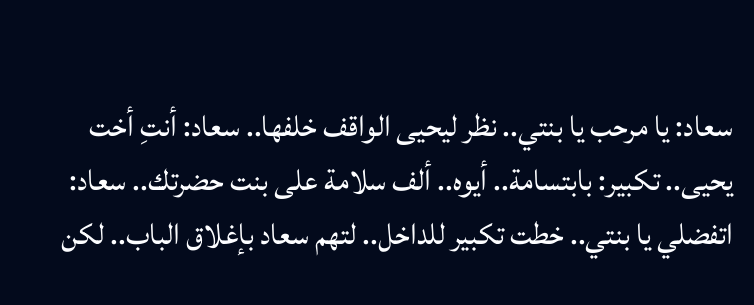سعاد: يا مرحب يا بنتي.. نظر ليحيى الواقف خلفها.. سعاد: أنتِ أخت يحيى.. تكبير: بابتسامة.. أيوه.. ألف سلامة على بنت حضرتك.. سعاد: اتفضلي يا بنتي.. خطت تكبير للداخل.. لتهم سعاد بإغلاق الباب.. لكن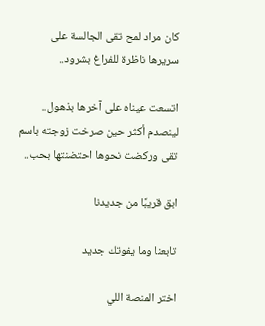كان مراد لمح تقى الجالسة على سريرها ناظرة للفراغ بشرود..

اتسعت عيناه على آخرها بذهول.. لينصدم أكثر حين صرخت زوجته باسم تقى وركضت نحوها احتضنتها بحب..

ابق قريبًا من جديدنا

تابعنا وما يفوتك جديد

اختر المنصة اللي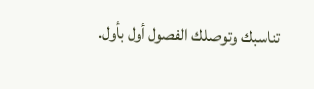تناسبك وتوصلك الفصول أول بأول.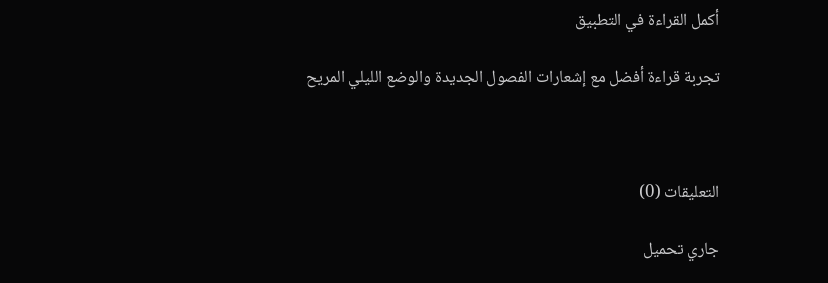أكمل القراءة في التطبيق

تجربة قراءة أفضل مع إشعارات الفصول الجديدة والوضع الليلي المريح



التعليقات (0)

جاري تحميل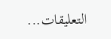التعليقات...